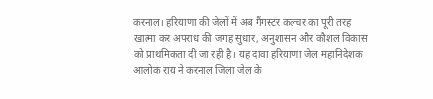करनाल। हरियाणा की जेलों में अब गैंगस्टर कल्चर का पूरी तरह खात्मा कर अपराध की जगह सुधार, अनुशासन और कौशल विकास को प्राथमिकता दी जा रही है। यह दावा हरियाणा जेल महानिदेशक आलोक राय ने करनाल जिला जेल के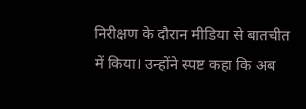निरीक्षण के दौरान मीडिया से बातचीत में किया। उन्होंने स्पष्ट कहा कि अब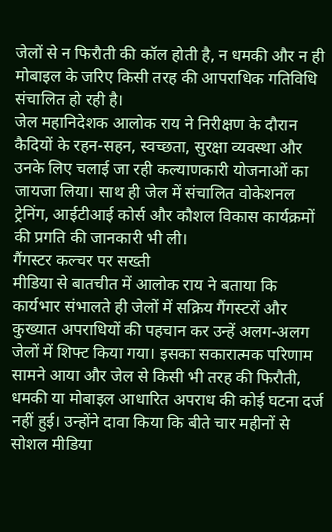जेलों से न फिरौती की कॉल होती है, न धमकी और न ही मोबाइल के जरिए किसी तरह की आपराधिक गतिविधि संचालित हो रही है।
जेल महानिदेशक आलोक राय ने निरीक्षण के दौरान कैदियों के रहन-सहन, स्वच्छता, सुरक्षा व्यवस्था और उनके लिए चलाई जा रही कल्याणकारी योजनाओं का जायजा लिया। साथ ही जेल में संचालित वोकेशनल ट्रेनिंग, आईटीआई कोर्स और कौशल विकास कार्यक्रमों की प्रगति की जानकारी भी ली।
गैंगस्टर कल्चर पर सख्ती
मीडिया से बातचीत में आलोक राय ने बताया कि कार्यभार संभालते ही जेलों में सक्रिय गैंगस्टरों और कुख्यात अपराधियों की पहचान कर उन्हें अलग-अलग जेलों में शिफ्ट किया गया। इसका सकारात्मक परिणाम सामने आया और जेल से किसी भी तरह की फिरौती, धमकी या मोबाइल आधारित अपराध की कोई घटना दर्ज नहीं हुई। उन्होंने दावा किया कि बीते चार महीनों से सोशल मीडिया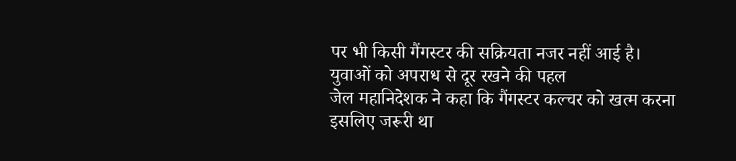पर भी किसी गैंगस्टर की सक्रियता नजर नहीं आई है।
युवाओं को अपराध से दूर रखने की पहल
जेल महानिदेशक ने कहा कि गैंगस्टर कल्चर को खत्म करना इसलिए जरूरी था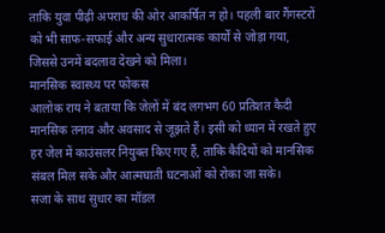ताकि युवा पीढ़ी अपराध की ओर आकर्षित न हो। पहली बार गैंगस्टरों को भी साफ-सफाई और अन्य सुधारात्मक कार्यों से जोड़ा गया, जिससे उनमें बदलाव देखने को मिला।
मानसिक स्वास्थ्य पर फोकस
आलोक राय ने बताया कि जेलों में बंद लगभग 60 प्रतिशत कैदी मानसिक तनाव और अवसाद से जूझते हैं। इसी को ध्यान में रखते हुए हर जेल में काउंसलर नियुक्त किए गए हैं, ताकि कैदियों को मानसिक संबल मिल सके और आत्मघाती घटनाओं को रोका जा सके।
सजा के साथ सुधार का मॉडल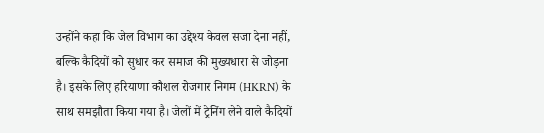उन्होंने कहा कि जेल विभाग का उद्देश्य केवल सजा देना नहीं, बल्कि कैदियों को सुधार कर समाज की मुख्यधारा से जोड़ना है। इसके लिए हरियाणा कौशल रोजगार निगम (HKRN) के साथ समझौता किया गया है। जेलों में ट्रेनिंग लेने वाले कैदियों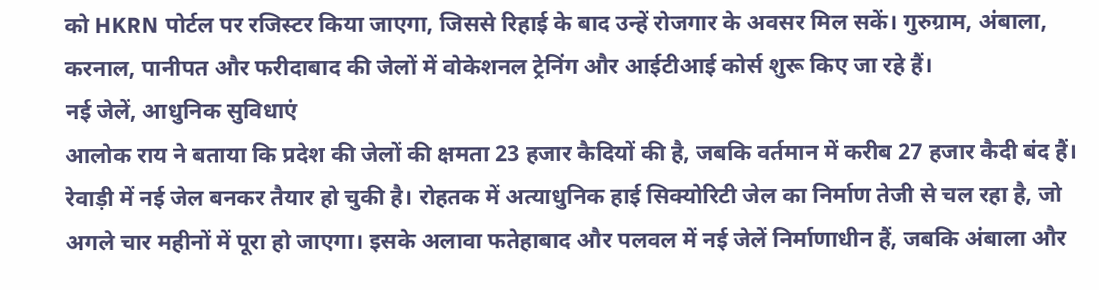को HKRN पोर्टल पर रजिस्टर किया जाएगा, जिससे रिहाई के बाद उन्हें रोजगार के अवसर मिल सकें। गुरुग्राम, अंबाला, करनाल, पानीपत और फरीदाबाद की जेलों में वोकेशनल ट्रेनिंग और आईटीआई कोर्स शुरू किए जा रहे हैं।
नई जेलें, आधुनिक सुविधाएं
आलोक राय ने बताया कि प्रदेश की जेलों की क्षमता 23 हजार कैदियों की है, जबकि वर्तमान में करीब 27 हजार कैदी बंद हैं। रेवाड़ी में नई जेल बनकर तैयार हो चुकी है। रोहतक में अत्याधुनिक हाई सिक्योरिटी जेल का निर्माण तेजी से चल रहा है, जो अगले चार महीनों में पूरा हो जाएगा। इसके अलावा फतेहाबाद और पलवल में नई जेलें निर्माणाधीन हैं, जबकि अंबाला और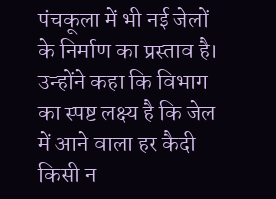पंचकूला में भी नई जेलों के निर्माण का प्रस्ताव है।
उन्होंने कहा कि विभाग का स्पष्ट लक्ष्य है कि जेल में आने वाला हर कैदी किसी न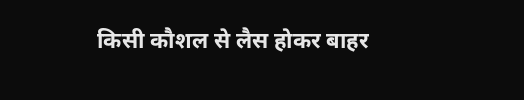किसी कौशल से लैस होकर बाहर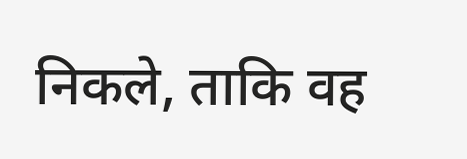निकले, ताकि वह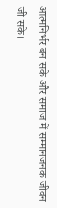आत्मनिर्भर बन सके और समाज में सम्मानजनक जीवन जी सके।